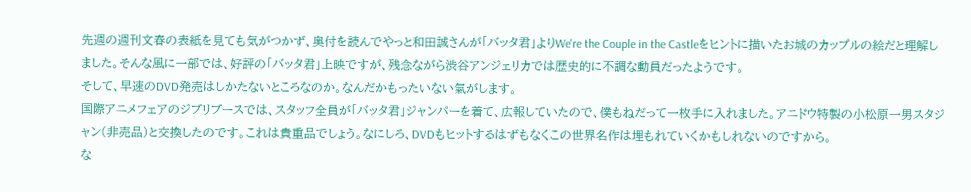先週の週刊文春の表紙を見ても気がつかず、奥付を読んでやっと和田誠さんが「バッタ君」よりWe're the Couple in the Castleをヒントに描いたお城のカップルの絵だと理解しました。そんな風に一部では、好評の「バッタ君」上映ですが、残念ながら渋谷アンジェリカでは歴史的に不調な動員だったようです。
そして、早速のDVD発売はしかたないところなのか。なんだかもったいない氣がします。
国際アニメフェアのジブリブースでは、スタッフ全員が「バッタ君」ジャンパーを着て、広報していたので、僕もねだって一枚手に入れました。アニドウ特製の小松原一男スタジャン(非売品)と交換したのです。これは貴重品でしょう。なにしろ、DVDもヒットするはずもなくこの世界名作は埋もれていくかもしれないのですから。
な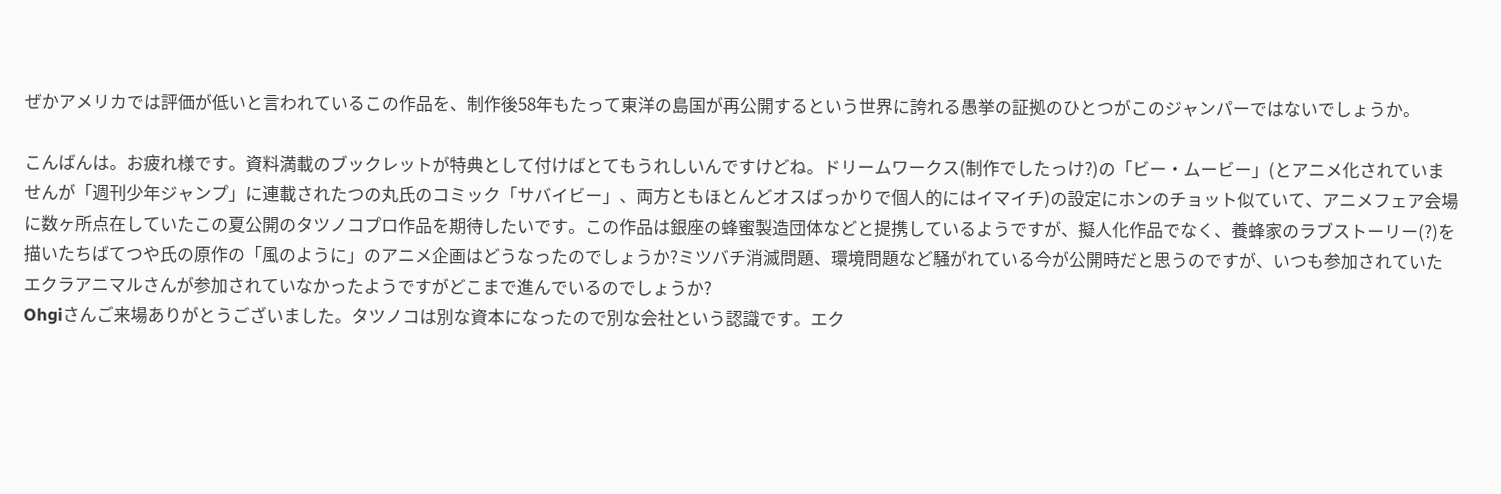ぜかアメリカでは評価が低いと言われているこの作品を、制作後58年もたって東洋の島国が再公開するという世界に誇れる愚挙の証拠のひとつがこのジャンパーではないでしょうか。

こんばんは。お疲れ様です。資料満載のブックレットが特典として付けばとてもうれしいんですけどね。ドリームワークス(制作でしたっけ?)の「ビー・ムービー」(とアニメ化されていませんが「週刊少年ジャンプ」に連載されたつの丸氏のコミック「サバイビー」、両方ともほとんどオスばっかりで個人的にはイマイチ)の設定にホンのチョット似ていて、アニメフェア会場に数ヶ所点在していたこの夏公開のタツノコプロ作品を期待したいです。この作品は銀座の蜂蜜製造団体などと提携しているようですが、擬人化作品でなく、養蜂家のラブストーリー(?)を描いたちばてつや氏の原作の「風のように」のアニメ企画はどうなったのでしょうか?ミツバチ消滅問題、環境問題など騒がれている今が公開時だと思うのですが、いつも参加されていたエクラアニマルさんが参加されていなかったようですがどこまで進んでいるのでしょうか?
Ohgiさんご来場ありがとうございました。タツノコは別な資本になったので別な会社という認識です。エク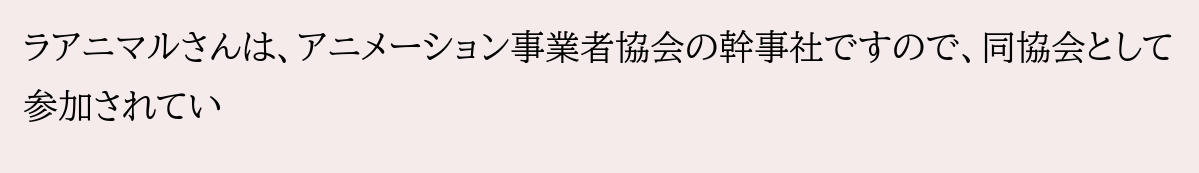ラアニマルさんは、アニメーション事業者協会の幹事社ですので、同協会として参加されてい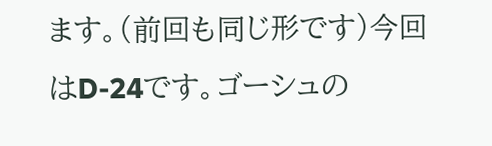ます。(前回も同じ形です)今回はD-24です。ゴーシュの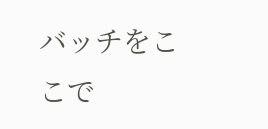バッチをここで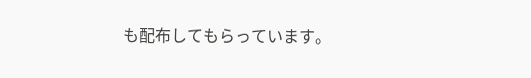も配布してもらっています。